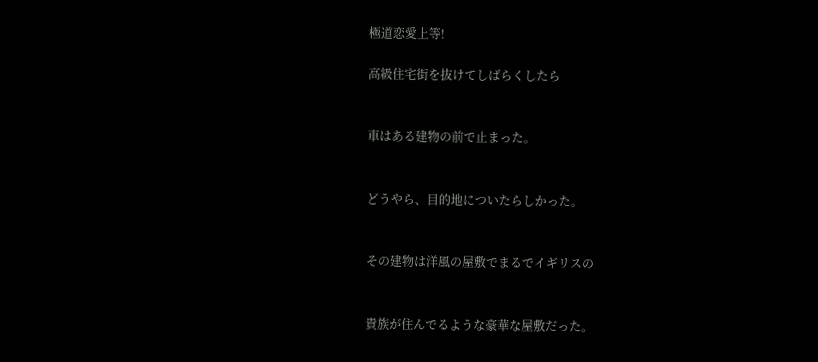極道恋愛上等!

高級住宅街を抜けてしばらくしたら


車はある建物の前で止まった。


どうやら、目的地についたらしかった。


その建物は洋風の屋敷でまるでイギリスの


貴族が住んでるような豪華な屋敷だった。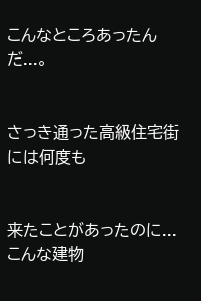こんなところあったんだ...。


さっき通った高級住宅街には何度も


来たことがあったのに...こんな建物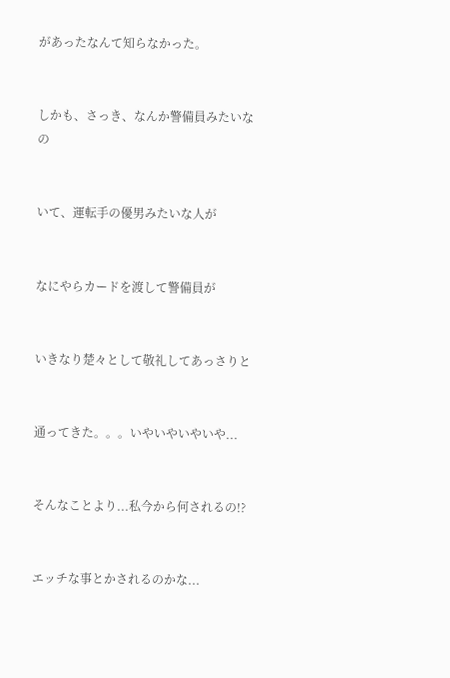があったなんて知らなかった。


しかも、さっき、なんか警備員みたいなの


いて、運転手の優男みたいな人が


なにやらカードを渡して警備員が


いきなり楚々として敬礼してあっさりと


通ってきた。。。いやいやいやいや...


そんなことより...私今から何されるの!?


エッチな事とかされるのかな...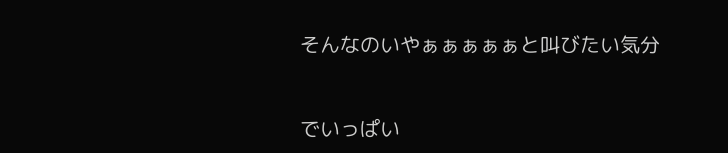そんなのいやぁぁぁぁぁと叫びたい気分


でいっぱい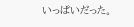いっぱいだった。